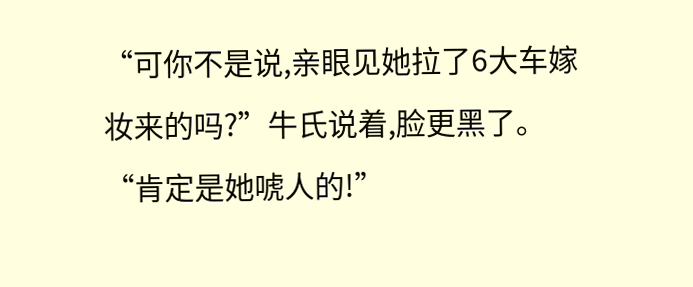“可你不是说,亲眼见她拉了6大车嫁妆来的吗?”牛氏说着,脸更黑了。 “肯定是她唬人的!”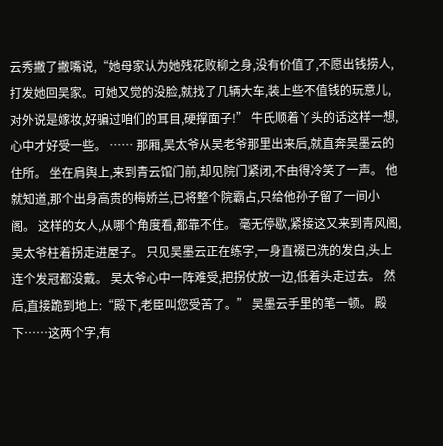云秀撇了撇嘴说,“她母家认为她残花败柳之身,没有价值了,不愿出钱捞人,打发她回吴家。可她又觉的没脸,就找了几辆大车,装上些不值钱的玩意儿,对外说是嫁妆,好骗过咱们的耳目,硬撑面子!” 牛氏顺着丫头的话这样一想,心中才好受一些。 …… 那厢,吴太爷从吴老爷那里出来后,就直奔吴墨云的住所。 坐在肩舆上,来到青云馆门前,却见院门紧闭,不由得冷笑了一声。 他就知道,那个出身高贵的梅娇兰,已将整个院霸占,只给他孙子留了一间小阁。 这样的女人,从哪个角度看,都靠不住。 毫无停歇,紧接这又来到青风阁,吴太爷柱着拐走进屋子。 只见吴墨云正在练字,一身直裰已洗的发白,头上连个发冠都没戴。 吴太爷心中一阵难受,把拐仗放一边,低着头走过去。 然后,直接跪到地上:“殿下,老臣叫您受苦了。” 吴墨云手里的笔一顿。 殿下……这两个字,有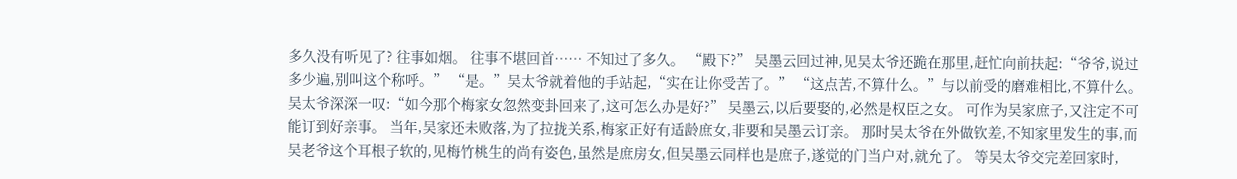多久没有听见了? 往事如烟。 往事不堪回首…… 不知过了多久。 “殿下?” 吴墨云回过神,见吴太爷还跪在那里,赶忙向前扶起:“爷爷,说过多少遍,别叫这个称呼。” “是。”吴太爷就着他的手站起,“实在让你受苦了。” “这点苦,不算什么。”与以前受的磨难相比,不算什么。 吴太爷深深一叹:“如今那个梅家女忽然变卦回来了,这可怎么办是好?” 吴墨云,以后要娶的,必然是权臣之女。 可作为吴家庶子,又注定不可能订到好亲事。 当年,吴家还未败落,为了拉拢关系,梅家正好有适龄庶女,非要和吴墨云订亲。 那时吴太爷在外做钦差,不知家里发生的事,而吴老爷这个耳根子软的,见梅竹桃生的尚有姿色,虽然是庶房女,但吴墨云同样也是庶子,遂觉的门当户对,就允了。 等吴太爷交完差回家时,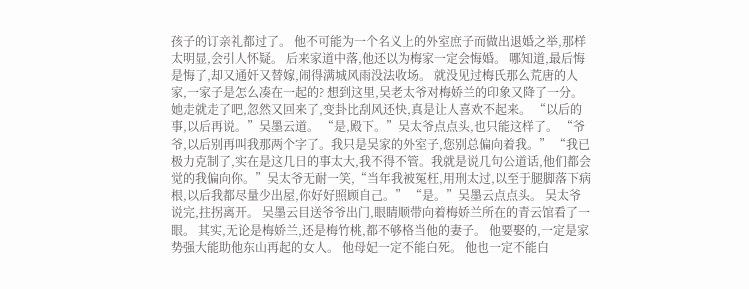孩子的订亲礼都过了。 他不可能为一个名义上的外室庶子而做出退婚之举,那样太明显,会引人怀疑。 后来家道中落,他还以为梅家一定会悔婚。 哪知道,最后悔是悔了,却又通奸又替嫁,闹得满城风雨没法收场。 就没见过梅氏那么荒唐的人家,一家子是怎么凑在一起的? 想到这里,吴老太爷对梅娇兰的印象又降了一分。 她走就走了吧,忽然又回来了,变卦比刮风还快,真是让人喜欢不起来。 “以后的事,以后再说。”吴墨云道。 “是,殿下。”吴太爷点点头,也只能这样了。 “爷爷,以后别再叫我那两个字了。我只是吴家的外室子,您别总偏向着我。” “我已极力克制了,实在是这几日的事太大,我不得不管。我就是说几句公道话,他们都会觉的我偏向你。”吴太爷无耐一笑,“当年我被冤枉,用刑太过,以至于腿脚落下病根,以后我都尽量少出屋,你好好照顾自己。” “是。”吴墨云点点头。 吴太爷说完,拄拐离开。 吴墨云目送爷爷出门,眼睛顺带向着梅娇兰所在的青云馆看了一眼。 其实,无论是梅娇兰,还是梅竹桃,都不够格当他的妻子。 他要娶的,一定是家势强大能助他东山再起的女人。 他母妃一定不能白死。 他也一定不能白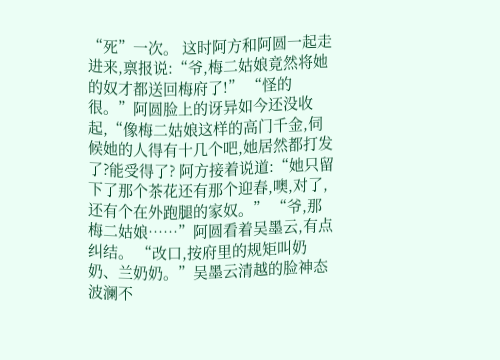“死”一次。 这时阿方和阿圆一起走进来,禀报说:“爷,梅二姑娘竟然将她的奴才都送回梅府了!” “怪的很。”阿圆脸上的讶异如今还没收起,“像梅二姑娘这样的高门千金,伺候她的人得有十几个吧,她居然都打发了?能受得了? 阿方接着说道:“她只留下了那个茶花还有那个迎春,噢,对了,还有个在外跑腿的家奴。” “爷,那梅二姑娘……”阿圆看着吴墨云,有点纠结。 “改口,按府里的规矩叫奶奶、兰奶奶。”吴墨云清越的脸神态波澜不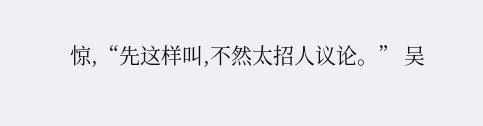惊,“先这样叫,不然太招人议论。” 吴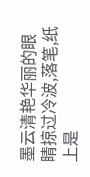墨云清艳华丽的眼睛掠过冷波,落笔,纸上是